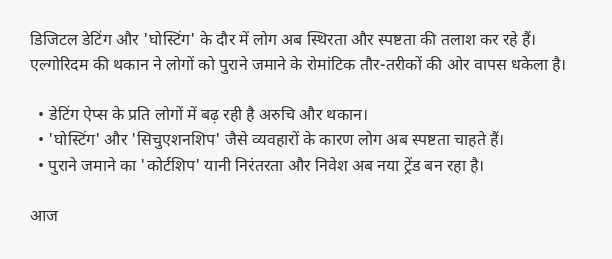डिजिटल डेटिंग और 'घोस्टिंग' के दौर में लोग अब स्थिरता और स्पष्टता की तलाश कर रहे हैं। एल्गोरिदम की थकान ने लोगों को पुराने जमाने के रोमांटिक तौर-तरीकों की ओर वापस धकेला है।

  • डेटिंग ऐप्स के प्रति लोगों में बढ़ रही है अरुचि और थकान।
  • 'घोस्टिंग' और 'सिचुएशनशिप' जैसे व्यवहारों के कारण लोग अब स्पष्टता चाहते हैं।
  • पुराने जमाने का 'कोर्टशिप' यानी निरंतरता और निवेश अब नया ट्रेंड बन रहा है।

आज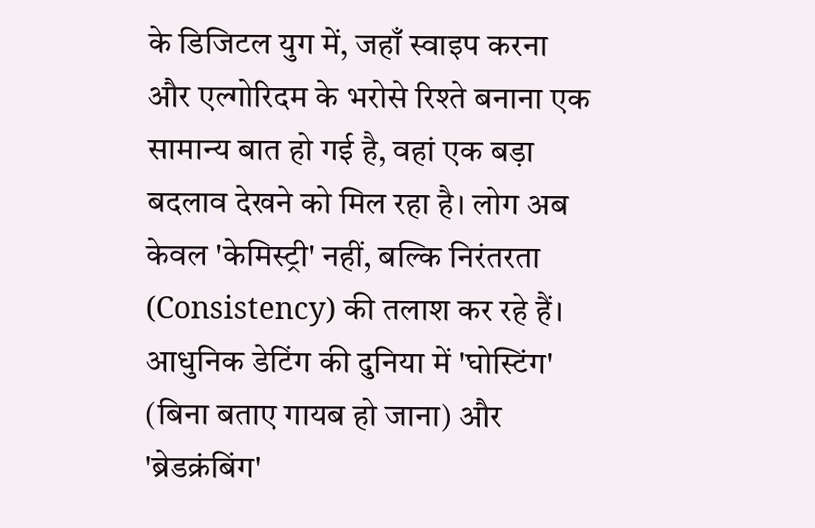के डिजिटल युग में, जहाँ स्वाइप करना और एल्गोरिदम के भरोसे रिश्ते बनाना एक सामान्य बात हो गई है, वहां एक बड़ा बदलाव देखने को मिल रहा है। लोग अब केवल 'केमिस्ट्री' नहीं, बल्कि निरंतरता (Consistency) की तलाश कर रहे हैं। आधुनिक डेटिंग की दुनिया में 'घोस्टिंग' (बिना बताए गायब हो जाना) और 'ब्रेडक्रंबिंग'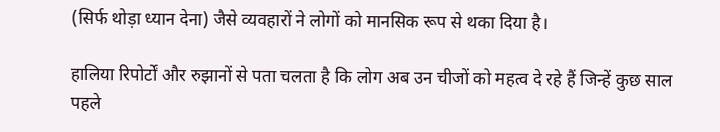(सिर्फ थोड़ा ध्यान देना) जैसे व्यवहारों ने लोगों को मानसिक रूप से थका दिया है।

हालिया रिपोर्टों और रुझानों से पता चलता है कि लोग अब उन चीजों को महत्व दे रहे हैं जिन्हें कुछ साल पहले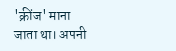'क्रींज' माना जाता था। अपनी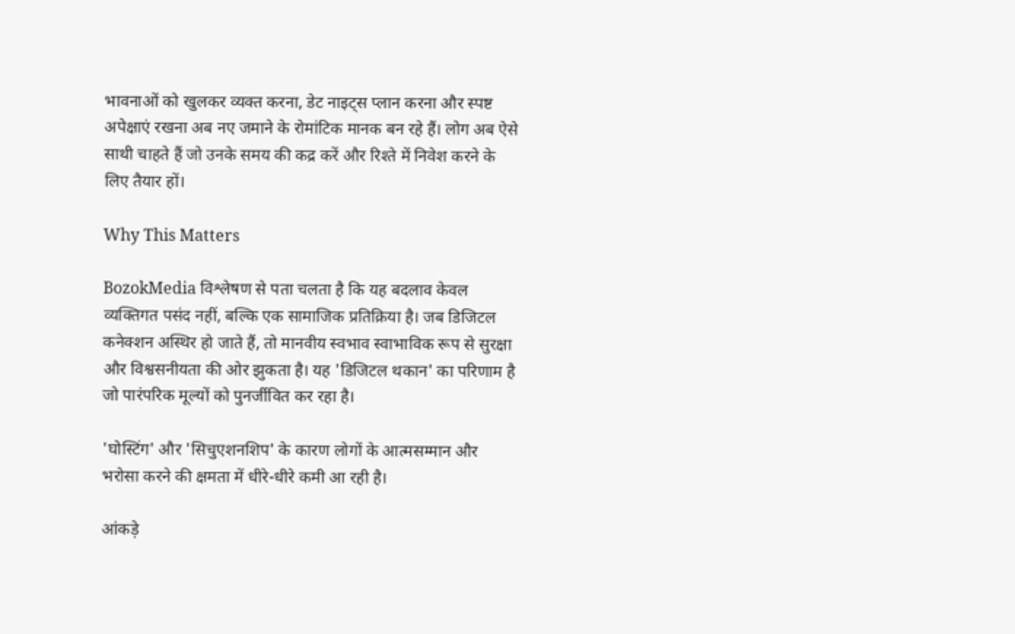भावनाओं को खुलकर व्यक्त करना, डेट नाइट्स प्लान करना और स्पष्ट अपेक्षाएं रखना अब नए जमाने के रोमांटिक मानक बन रहे हैं। लोग अब ऐसे साथी चाहते हैं जो उनके समय की कद्र करें और रिश्ते में निवेश करने के लिए तैयार हों।

Why This Matters

BozokMedia विश्लेषण से पता चलता है कि यह बदलाव केवल व्यक्तिगत पसंद नहीं, बल्कि एक सामाजिक प्रतिक्रिया है। जब डिजिटल कनेक्शन अस्थिर हो जाते हैं, तो मानवीय स्वभाव स्वाभाविक रूप से सुरक्षा और विश्वसनीयता की ओर झुकता है। यह 'डिजिटल थकान' का परिणाम है जो पारंपरिक मूल्यों को पुनर्जीवित कर रहा है।

'घोस्टिंग' और 'सिचुएशनशिप' के कारण लोगों के आत्मसम्मान और भरोसा करने की क्षमता में धीरे-धीरे कमी आ रही है।

आंकड़े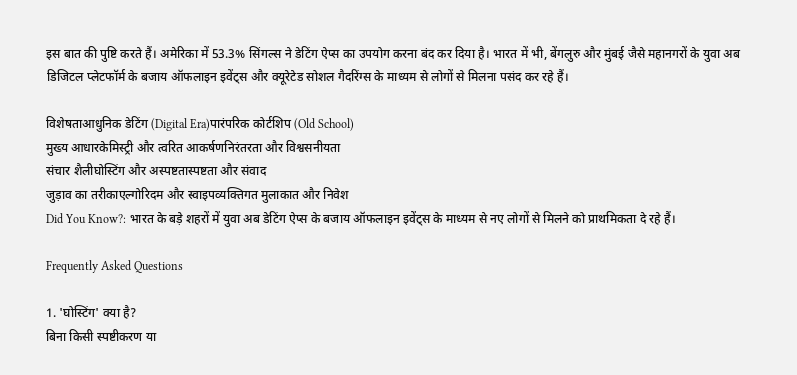इस बात की पुष्टि करते हैं। अमेरिका में 53.3% सिंगल्स ने डेटिंग ऐप्स का उपयोग करना बंद कर दिया है। भारत में भी, बेंगलुरु और मुंबई जैसे महानगरों के युवा अब डिजिटल प्लेटफॉर्म के बजाय ऑफलाइन इवेंट्स और क्यूरेटेड सोशल गैदरिंग्स के माध्यम से लोगों से मिलना पसंद कर रहे हैं।

विशेषताआधुनिक डेटिंग (Digital Era)पारंपरिक कोर्टशिप (Old School)
मुख्य आधारकेमिस्ट्री और त्वरित आकर्षणनिरंतरता और विश्वसनीयता
संचार शैलीघोस्टिंग और अस्पष्टतास्पष्टता और संवाद
जुड़ाव का तरीकाएल्गोरिदम और स्वाइपव्यक्तिगत मुलाकात और निवेश
Did You Know?: भारत के बड़े शहरों में युवा अब डेटिंग ऐप्स के बजाय ऑफलाइन इवेंट्स के माध्यम से नए लोगों से मिलने को प्राथमिकता दे रहे हैं।

Frequently Asked Questions

1. 'घोस्टिंग' क्या है?
बिना किसी स्पष्टीकरण या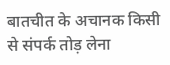बातचीत के अचानक किसी से संपर्क तोड़ लेना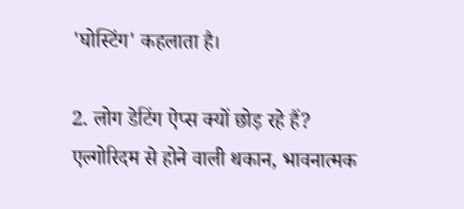'घोस्टिंग' कहलाता है।

2. लोग डेटिंग ऐप्स क्यों छोड़ रहे हैं?
एल्गोरिदम से होने वाली थकान, भावनात्मक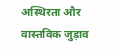अस्थिरता और वास्तविक जुड़ाव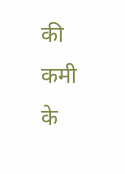की कमी के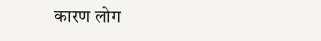कारण लोग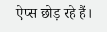ऐप्स छोड़ रहे हैं।